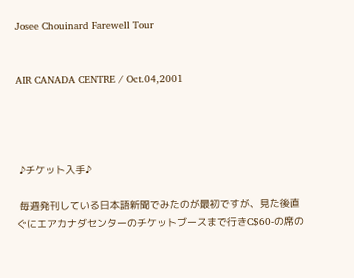Josee Chouinard Farewell Tour


AIR CANADA CENTRE / Oct.04,2001




 ♪チケット入手♪

 毎週発刊している日本語新聞でみたのが最初ですが、見た後直ぐにエアカナダセンターのチケットブースまで行きC$60-の席の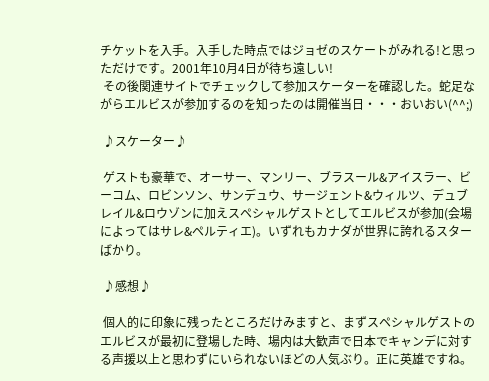チケットを入手。入手した時点ではジョゼのスケートがみれる!と思っただけです。2001年10月4日が待ち遠しい!
 その後関連サイトでチェックして参加スケーターを確認した。蛇足ながらエルビスが参加するのを知ったのは開催当日・・・おいおい(^^;)

 ♪スケーター♪

 ゲストも豪華で、オーサー、マンリー、ブラスール&アイスラー、ビーコム、ロビンソン、サンデュウ、サージェント&ウィルツ、デュブレイル&ロウゾンに加えスペシャルゲストとしてエルビスが参加(会場によってはサレ&ペルティエ)。いずれもカナダが世界に誇れるスターばかり。

 ♪感想♪

 個人的に印象に残ったところだけみますと、まずスペシャルゲストのエルビスが最初に登場した時、場内は大歓声で日本でキャンデに対する声援以上と思わずにいられないほどの人気ぶり。正に英雄ですね。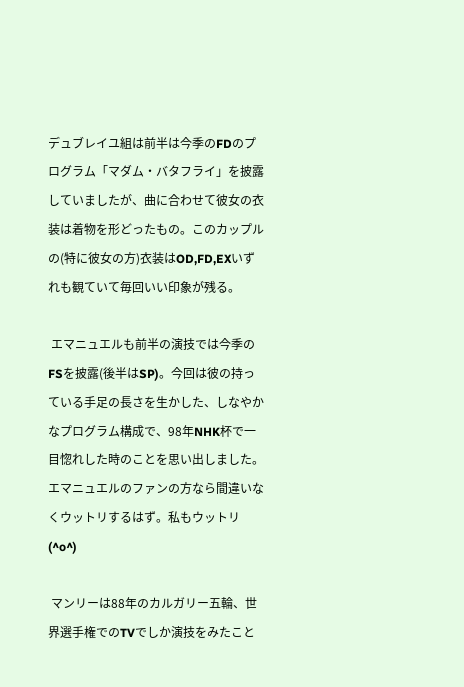デュブレイユ組は前半は今季のFDのプログラム「マダム・バタフライ」を披露していましたが、曲に合わせて彼女の衣装は着物を形どったもの。このカップルの(特に彼女の方)衣装はOD,FD,EXいずれも観ていて毎回いい印象が残る。

 エマニュエルも前半の演技では今季のFSを披露(後半はSP)。今回は彼の持っている手足の長さを生かした、しなやかなプログラム構成で、98年NHK杯で一目惚れした時のことを思い出しました。エマニュエルのファンの方なら間違いなくウットリするはず。私もウットリ(^o^)

 マンリーは88年のカルガリー五輪、世界選手権でのTVでしか演技をみたこと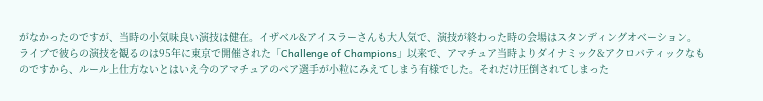がなかったのですが、当時の小気味良い演技は健在。イザベル&アイスラーさんも大人気で、演技が終わった時の会場はスタンディングオベーション。ライブで彼らの演技を観るのは95年に東京で開催された「Challenge of Champions」以来で、アマチュア当時よりダイナミック&アクロバティックなものですから、ルール上仕方ないとはいえ今のアマチュアのペア選手が小粒にみえてしまう有様でした。それだけ圧倒されてしまった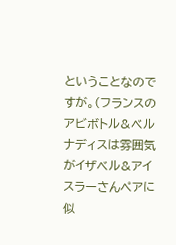ということなのですが。(フランスのアビボトル&ベルナディスは雰囲気がイザベル&アイスラーさんペアに似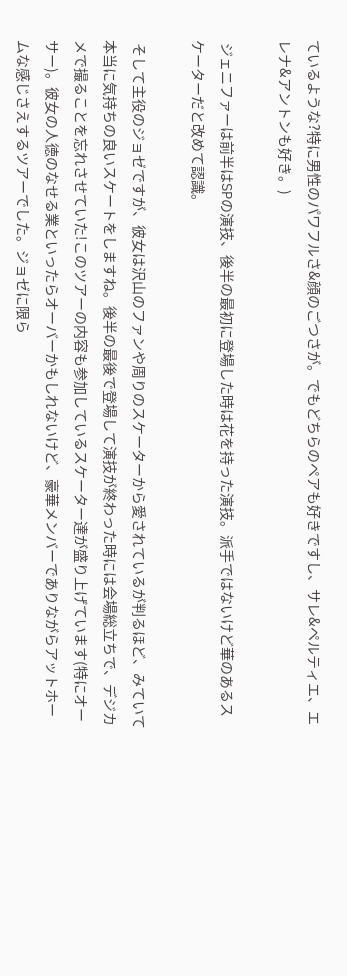ているような?特に男性のパワフルさ&顔のごつさが。でもどちらのペアも好きですし、サレ&ペルティエ、エレナ&アントンも好き。)

 ジェニファーは前半はSPの演技、後半の最初に登場した時は花を持った演技。派手ではないけど華のあるスケーターだと改めて認識。

 そして主役のジョゼですが、彼女は沢山のファンや周りのスケーターから愛されているが判るほど、みていて本当に気持ちの良いスケートをしますね。後半の最後で登場して演技が終わった時には会場総立ちで、デジカメで撮ることを忘れさせていた!このツアーの内容も参加しているスケーター達が盛り上げています(特にオーサー)。彼女の人徳のなせる業といったらオーバーかもしれないけど、豪華メンバーでありながらアットホームな感じさえするツアーでした。ジョゼに限ら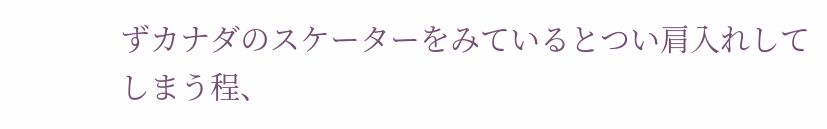ずカナダのスケーターをみているとつい肩入れしてしまう程、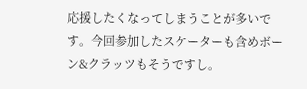応援したくなってしまうことが多いです。今回参加したスケーターも含めボーン&クラッツもそうですし。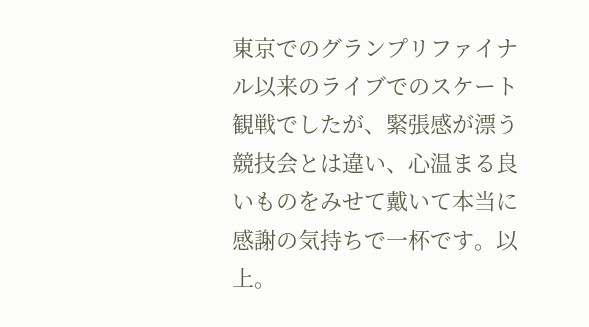東京でのグランプリファイナル以来のライブでのスケート観戦でしたが、緊張感が漂う競技会とは違い、心温まる良いものをみせて戴いて本当に感謝の気持ちで一杯です。以上。